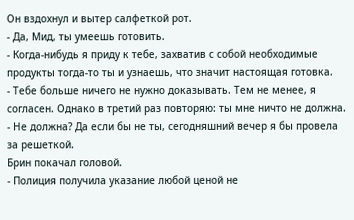Он вздохнул и вытер салфеткой рот.
- Да, Мид, ты умеешь готовить.
- Когда-нибудь я приду к тебе, захватив с собой необходимые продукты тогда-то ты и узнаешь, что значит настоящая готовка.
- Тебе больше ничего не нужно доказывать. Тем не менее, я согласен. Однако в третий раз повторяю: ты мне ничто не должна.
- Не должна? Да если бы не ты, сегодняшний вечер я бы провела за решеткой.
Брин покачал головой.
- Полиция получила указание любой ценой не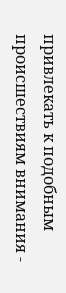привлекать к подобным происшествиям внимания -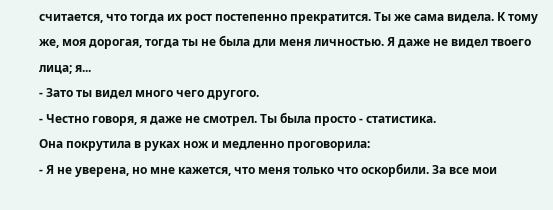считается, что тогда их рост постепенно прекратится. Ты же сама видела. К тому же, моя дорогая, тогда ты не была дли меня личностью. Я даже не видел твоего лица; я...
- Зато ты видел много чего другого.
- Честно говоря, я даже не смотрел. Ты была просто - статистика.
Она покрутила в руках нож и медленно проговорила:
- Я не уверена, но мне кажется, что меня только что оскорбили. За все мои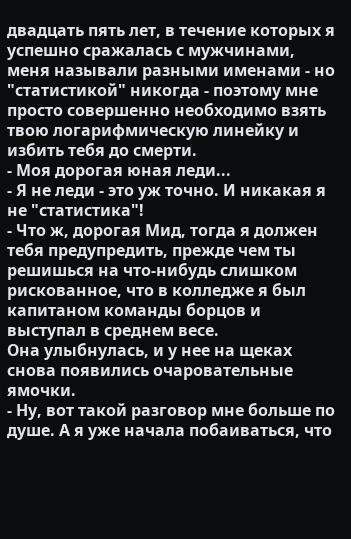двадцать пять лет, в течение которых я успешно сражалась с мужчинами, меня называли разными именами - но "статистикой" никогда - поэтому мне просто совершенно необходимо взять твою логарифмическую линейку и избить тебя до смерти.
- Моя дорогая юная леди...
- Я не леди - это уж точно. И никакая я не "статистика"!
- Что ж, дорогая Мид, тогда я должен тебя предупредить, прежде чем ты решишься на что-нибудь слишком рискованное, что в колледже я был капитаном команды борцов и выступал в среднем весе.
Она улыбнулась, и у нее на щеках снова появились очаровательные ямочки.
- Ну, вот такой разговор мне больше по душе. А я уже начала побаиваться, что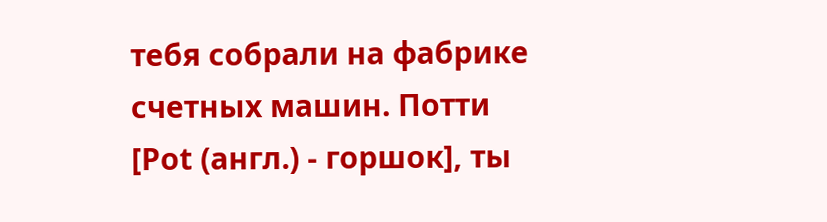тебя собрали на фабрике счетных машин. Потти [Роt (англ.) - горшок], ты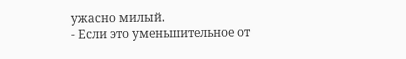ужасно милый.
- Если это уменьшительное от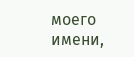моего имени,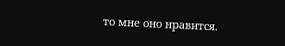то мне оно нравится.